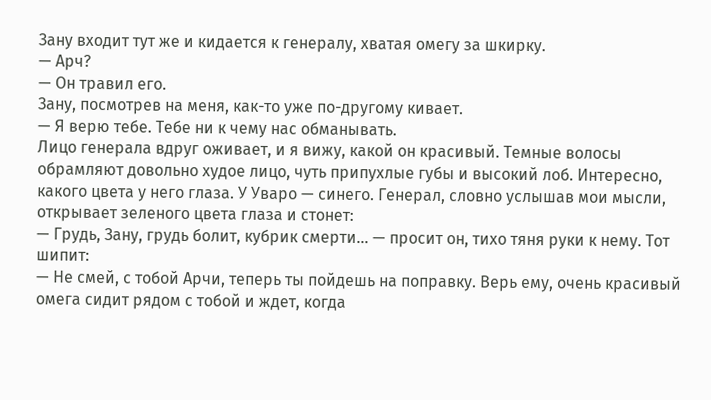Зану входит тут же и кидается к генералу, хватая омегу за шкирку.
— Арч?
— Он травил его.
Зану, посмотрев на меня, как-то уже по-другому кивает.
— Я верю тебе. Тебе ни к чему нас обманывать.
Лицо генерала вдруг оживает, и я вижу, какой он красивый. Темные волосы обрамляют довольно худое лицо, чуть припухлые губы и высокий лоб. Интересно, какого цвета у него глаза. У Уваро — синего. Генерал, словно услышав мои мысли, открывает зеленого цвета глаза и стонет:
— Грудь, Зану, грудь болит, кубрик смерти… — просит он, тихо тяня руки к нему. Тот шипит:
— Не смей, с тобой Арчи, теперь ты пойдешь на поправку. Верь ему, очень красивый омега сидит рядом с тобой и ждет, когда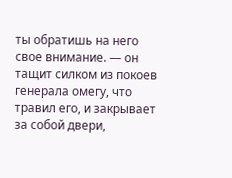ты обратишь на него свое внимание. — он тащит силком из покоев генерала омегу, что травил его, и закрывает за собой двери,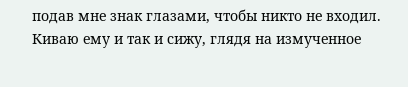подав мне знак глазами, чтобы никто не входил.
Киваю ему и так и сижу, глядя на измученное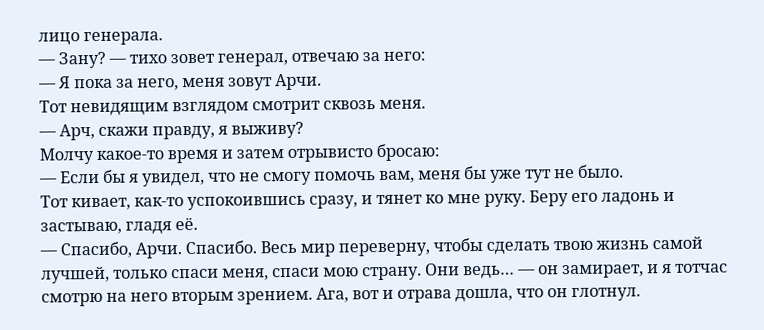лицо генерала.
— Зану? — тихо зовет генерал, отвечаю за него:
— Я пока за него, меня зовут Арчи.
Тот невидящим взглядом смотрит сквозь меня.
— Арч, скажи правду, я выживу?
Молчу какое-то время и затем отрывисто бросаю:
— Если бы я увидел, что не смогу помочь вам, меня бы уже тут не было.
Тот кивает, как-то успокоившись сразу, и тянет ко мне руку. Беру его ладонь и застываю, гладя её.
— Спасибо, Арчи. Спасибо. Весь мир переверну, чтобы сделать твою жизнь самой лучшей, только спаси меня, спаси мою страну. Они ведь… — он замирает, и я тотчас смотрю на него вторым зрением. Ага, вот и отрава дошла, что он глотнул.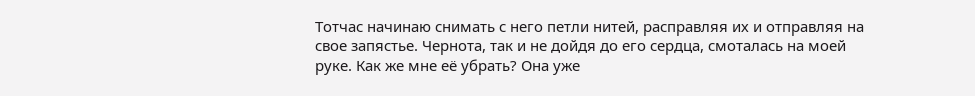Тотчас начинаю снимать с него петли нитей, расправляя их и отправляя на свое запястье. Чернота, так и не дойдя до его сердца, смоталась на моей руке. Как же мне её убрать? Она уже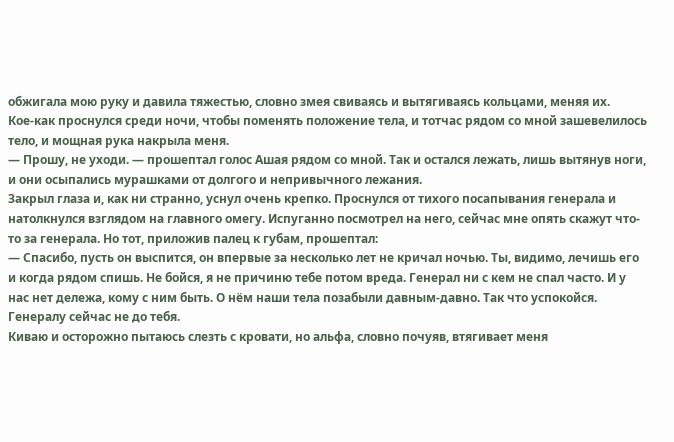обжигала мою руку и давила тяжестью, словно змея свиваясь и вытягиваясь кольцами, меняя их.
Кое-как проснулся среди ночи, чтобы поменять положение тела, и тотчас рядом со мной зашевелилось тело, и мощная рука накрыла меня.
— Прошу, не уходи. — прошептал голос Ашая рядом со мной. Так и остался лежать, лишь вытянув ноги, и они осыпались мурашками от долгого и непривычного лежания.
Закрыл глаза и, как ни странно, уснул очень крепко. Проснулся от тихого посапывания генерала и натолкнулся взглядом на главного омегу. Испуганно посмотрел на него, сейчас мне опять скажут что-то за генерала. Но тот, приложив палец к губам, прошептал:
— Спасибо, пусть он выспится, он впервые за несколько лет не кричал ночью. Ты, видимо, лечишь его и когда рядом спишь. Не бойся, я не причиню тебе потом вреда. Генерал ни с кем не спал часто. И у нас нет дележа, кому с ним быть. О нём наши тела позабыли давным-давно. Так что успокойся. Генералу сейчас не до тебя.
Киваю и осторожно пытаюсь слезть с кровати, но альфа, словно почуяв, втягивает меня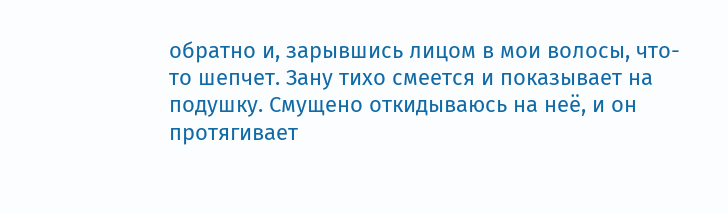обратно и, зарывшись лицом в мои волосы, что-то шепчет. Зану тихо смеется и показывает на подушку. Смущено откидываюсь на неё, и он протягивает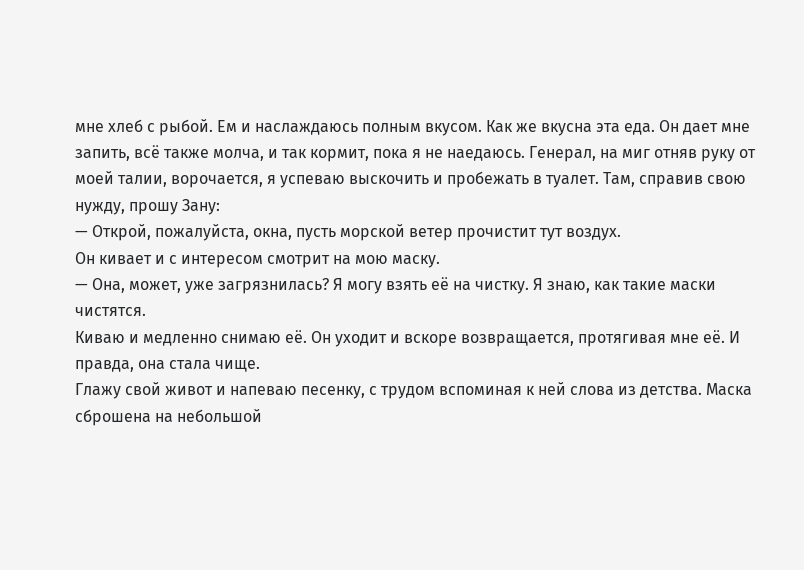мне хлеб с рыбой. Ем и наслаждаюсь полным вкусом. Как же вкусна эта еда. Он дает мне запить, всё также молча, и так кормит, пока я не наедаюсь. Генерал, на миг отняв руку от моей талии, ворочается, я успеваю выскочить и пробежать в туалет. Там, справив свою нужду, прошу Зану:
— Открой, пожалуйста, окна, пусть морской ветер прочистит тут воздух.
Он кивает и с интересом смотрит на мою маску.
— Она, может, уже загрязнилась? Я могу взять её на чистку. Я знаю, как такие маски чистятся.
Киваю и медленно снимаю её. Он уходит и вскоре возвращается, протягивая мне её. И правда, она стала чище.
Глажу свой живот и напеваю песенку, с трудом вспоминая к ней слова из детства. Маска сброшена на небольшой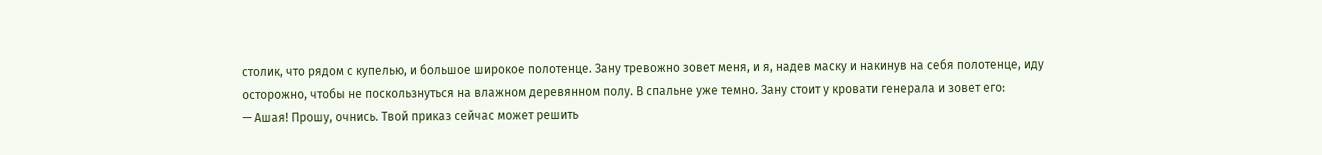столик, что рядом с купелью, и большое широкое полотенце. Зану тревожно зовет меня, и я, надев маску и накинув на себя полотенце, иду осторожно, чтобы не поскользнуться на влажном деревянном полу. В спальне уже темно. Зану стоит у кровати генерала и зовет его:
— Ашая! Прошу, очнись. Твой приказ сейчас может решить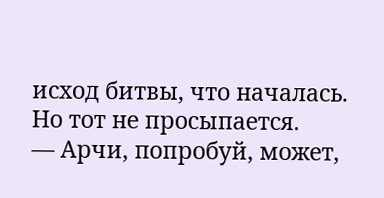исход битвы, что началась.
Но тот не просыпается.
— Арчи, попробуй, может,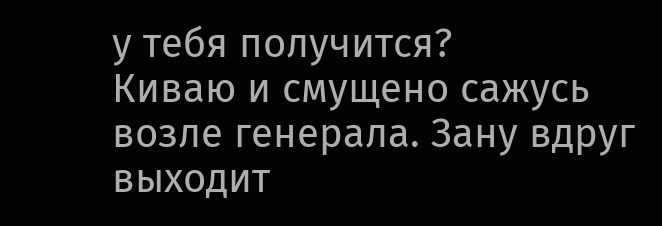у тебя получится?
Киваю и смущено сажусь возле генерала. Зану вдруг выходит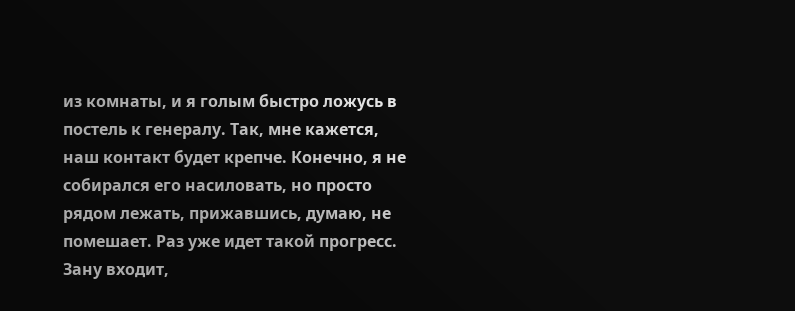из комнаты, и я голым быстро ложусь в постель к генералу. Так, мне кажется, наш контакт будет крепче. Конечно, я не собирался его насиловать, но просто рядом лежать, прижавшись, думаю, не помешает. Раз уже идет такой прогресс. Зану входит,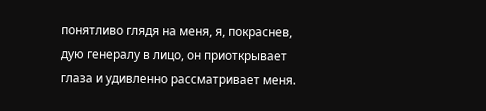понятливо глядя на меня, я, покраснев, дую генералу в лицо, он приоткрывает глаза и удивленно рассматривает меня.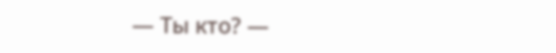— Ты кто? —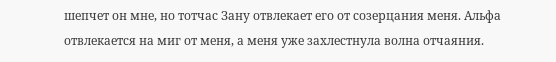шепчет он мне, но тотчас Зану отвлекает его от созерцания меня. Альфа отвлекается на миг от меня, а меня уже захлестнула волна отчаяния.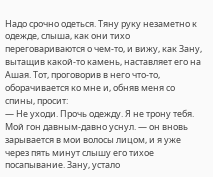Надо срочно одеться. Тяну руку незаметно к одежде, слыша, как они тихо переговариваются о чем-то, и вижу, как Зану, вытащив какой-то камень, наставляет его на Ашая. Тот, проговорив в него что-то, оборачивается ко мне и, обняв меня со спины, просит:
— Не уходи. Прочь одежду. Я не трону тебя. Мой гон давным-давно уснул. — он вновь зарывается в мои волосы лицом, и я уже через пять минут слышу его тихое посапывание. Зану, устало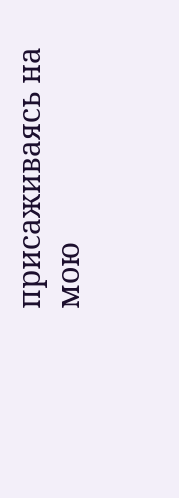присаживаясь на мою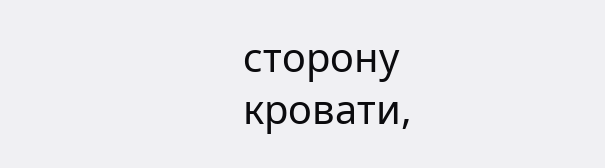сторону кровати,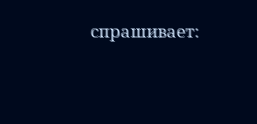спрашивает: